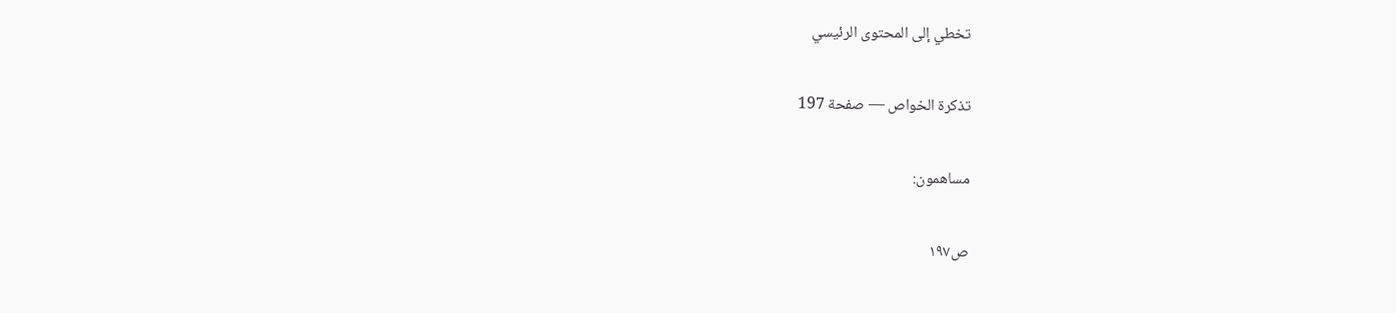تخطي إلى المحتوى الرئيسي

تذكرة الخواص — صفحة 197

مساهمون:

ص١٩٧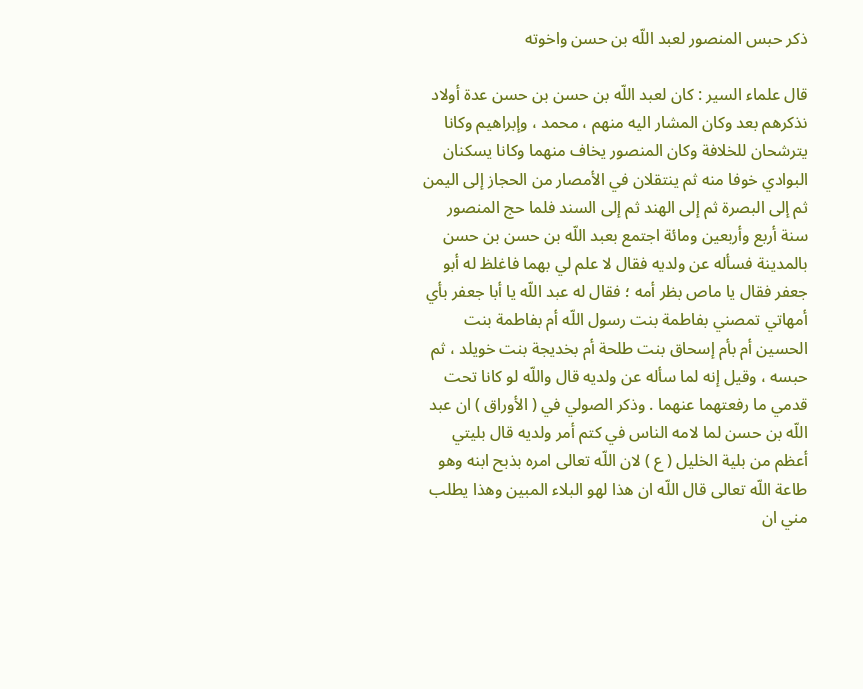ذكر حبس المنصور لعبد اللّه بن حسن واخوته

قال علماء السير : كان لعبد اللّه بن حسن بن حسن عدة أولاد نذكرهم بعد وكان المشار اليه منهم ، محمد ، وإبراهيم وكانا يترشحان للخلافة وكان المنصور يخاف منهما وكانا يسكنان البوادي خوفا منه ثم ينتقلان في الأمصار من الحجاز إلى اليمن ثم إلى البصرة ثم إلى الهند ثم إلى السند فلما حج المنصور سنة أربع وأربعين ومائة اجتمع بعبد اللّه بن حسن بن حسن بالمدينة فسأله عن ولديه فقال لا علم لي بهما فاغلظ له أبو جعفر فقال يا ماص بظر أمه ؛ فقال له عبد اللّه يا أبا جعفر بأي أمهاتي تمصني بفاطمة بنت رسول اللّه أم بفاطمة بنت الحسين أم بأم إسحاق بنت طلحة أم بخديجة بنت خويلد ، ثم حبسه ، وقيل إنه لما سأله عن ولديه قال واللّه لو كانا تحت قدمي ما رفعتهما عنهما . وذكر الصولي في ( الأوراق ) ان عبد اللّه بن حسن لما لامه الناس في كتم أمر ولديه قال بليتي أعظم من بلية الخليل ( ع ) لان اللّه تعالى امره بذبح ابنه وهو طاعة اللّه تعالى قال اللّه ان هذا لهو البلاء المبين وهذا يطلب مني ان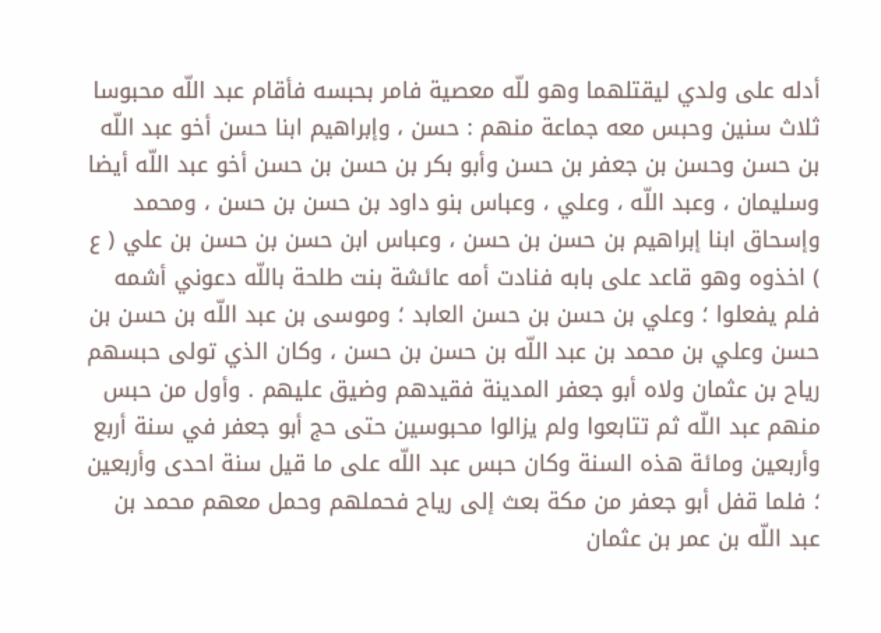أدله على ولدي ليقتلهما وهو للّه معصية فامر بحبسه فأقام عبد اللّه محبوسا ثلاث سنين وحبس معه جماعة منهم : حسن ، وإبراهيم ابنا حسن أخو عبد اللّه بن حسن وحسن بن جعفر بن حسن وأبو بكر بن حسن بن حسن أخو عبد اللّه أيضا وسليمان ، وعبد اللّه ، وعلي ، وعباس بنو داود بن حسن بن حسن ، ومحمد وإسحاق ابنا إبراهيم بن حسن بن حسن ، وعباس ابن حسن بن حسن بن علي ( ع ) اخذوه وهو قاعد على بابه فنادت أمه عائشة بنت طلحة باللّه دعوني أشمه فلم يفعلوا ؛ وعلي بن حسن بن حسن العابد ؛ وموسى بن عبد اللّه بن حسن بن حسن وعلي بن محمد بن عبد اللّه بن حسن بن حسن ، وكان الذي تولى حبسهم رياح بن عثمان ولاه أبو جعفر المدينة فقيدهم وضيق عليهم . وأول من حبس منهم عبد اللّه ثم تتابعوا ولم يزالوا محبوسين حتى حج أبو جعفر في سنة أربع وأربعين ومائة هذه السنة وكان حبس عبد اللّه على ما قيل سنة احدى وأربعين ؛ فلما قفل أبو جعفر من مكة بعث إلى رياح فحملهم وحمل معهم محمد بن عبد اللّه بن عمر بن عثمان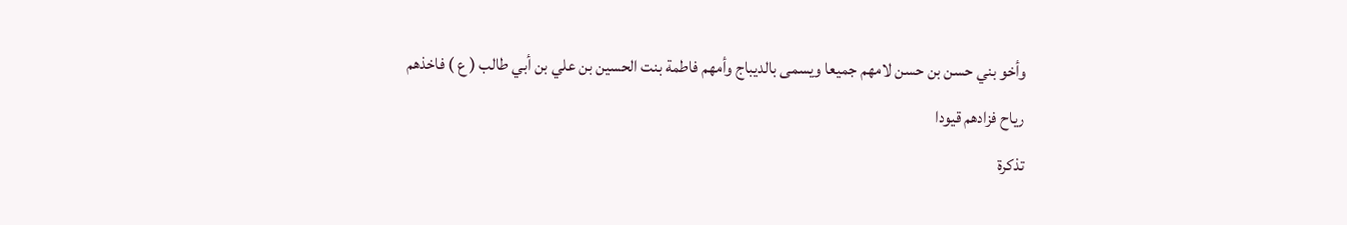وأخو بني حسن بن حسن لامهم جميعا ويسمى بالديباج وأمهم فاطمة بنت الحسين بن علي بن أبي طالب ( ع ) فاخذهم رياح فزادهم قيودا
تذكرة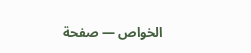الخواص — صفحة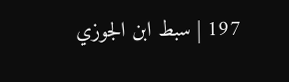197 | سبط ابن الجوزي